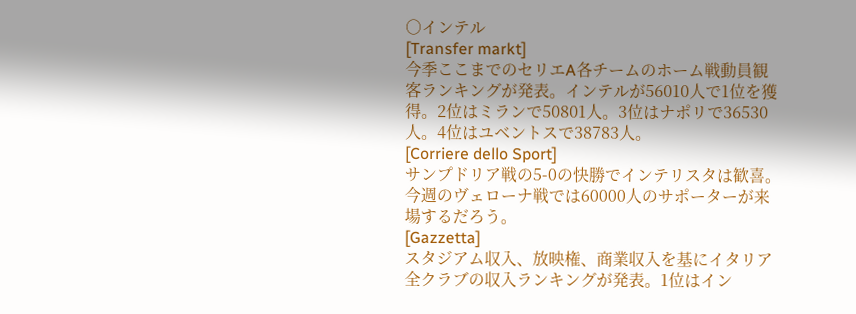○インテル
[Transfer markt]
今季ここまでのセリエA各チームのホーム戦動員観客ランキングが発表。インテルが56010人で1位を獲得。2位はミランで50801人。3位はナポリで36530人。4位はユベントスで38783人。
[Corriere dello Sport]
サンプドリア戦の5-0の快勝でインテリスタは歓喜。今週のヴェローナ戦では60000人のサポーターが来場するだろう。
[Gazzetta]
スタジアム収入、放映権、商業収入を基にイタリア全クラブの収入ランキングが発表。1位はイン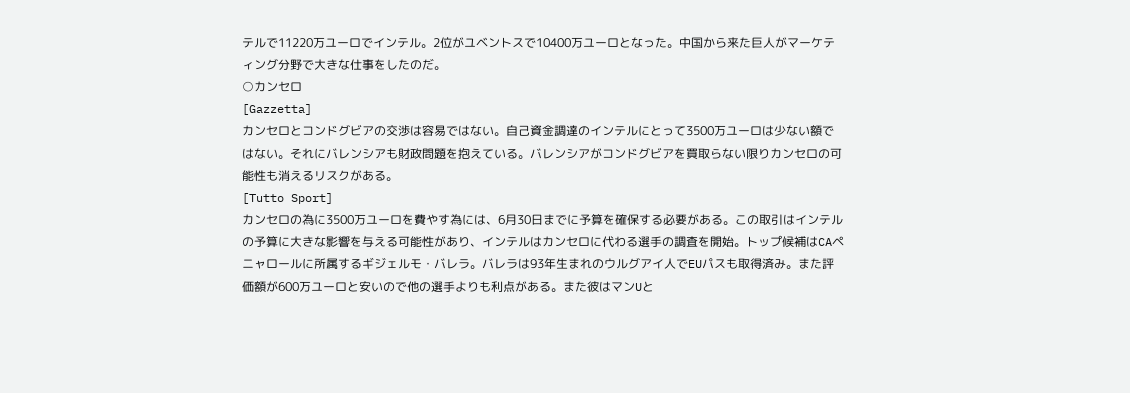テルで11220万ユーロでインテル。2位がユベントスで10400万ユーロとなった。中国から来た巨人がマーケティング分野で大きな仕事をしたのだ。
○カンセロ
[Gazzetta]
カンセロとコンドグビアの交渉は容易ではない。自己資金調達のインテルにとって3500万ユーロは少ない額ではない。それにバレンシアも財政問題を抱えている。バレンシアがコンドグビアを買取らない限りカンセロの可能性も消えるリスクがある。
[Tutto Sport]
カンセロの為に3500万ユーロを費やす為には、6月30日までに予算を確保する必要がある。この取引はインテルの予算に大きな影響を与える可能性があり、インテルはカンセロに代わる選手の調査を開始。トップ候補はCAペニャロールに所属するギジェルモ・バレラ。バレラは93年生まれのウルグアイ人でEUパスも取得済み。また評価額が600万ユーロと安いので他の選手よりも利点がある。また彼はマンUと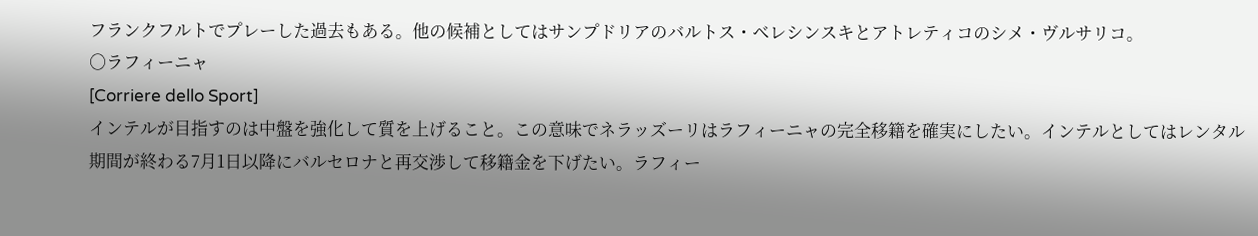フランクフルトでプレーした過去もある。他の候補としてはサンプドリアのバルトス・ベレシンスキとアトレティコのシメ・ヴルサリコ。
○ラフィーニャ
[Corriere dello Sport]
インテルが目指すのは中盤を強化して質を上げること。この意味でネラッズーリはラフィーニャの完全移籍を確実にしたい。インテルとしてはレンタル期間が終わる7月1日以降にバルセロナと再交渉して移籍金を下げたい。ラフィー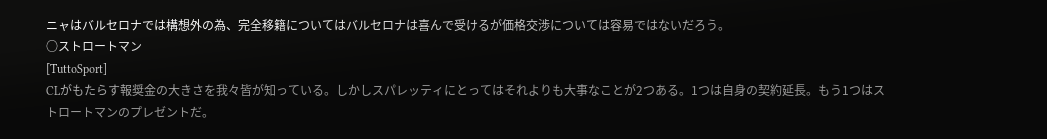ニャはバルセロナでは構想外の為、完全移籍についてはバルセロナは喜んで受けるが価格交渉については容易ではないだろう。
○ストロートマン
[TuttoSport]
CLがもたらす報奨金の大きさを我々皆が知っている。しかしスパレッティにとってはそれよりも大事なことが2つある。1つは自身の契約延長。もう1つはストロートマンのプレゼントだ。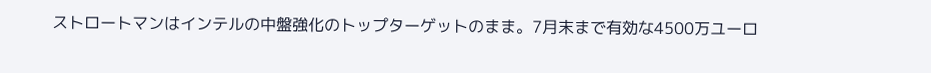ストロートマンはインテルの中盤強化のトップターゲットのまま。7月末まで有効な4500万ユーロ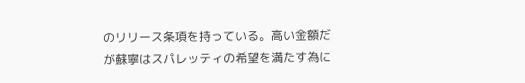のリリース条項を持っている。高い金額だが蘇寧はスパレッティの希望を満たす為に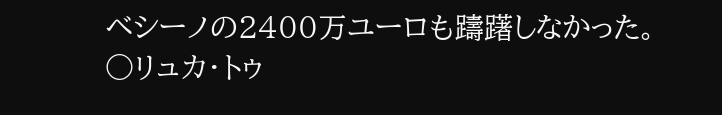ベシーノの2400万ユーロも躊躇しなかった。
○リュカ・トゥ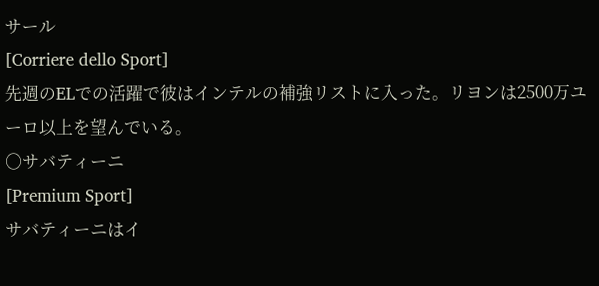サール
[Corriere dello Sport]
先週のELでの活躍で彼はインテルの補強リストに入った。リヨンは2500万ユーロ以上を望んでいる。
○サバティーニ
[Premium Sport]
サバティーニはイ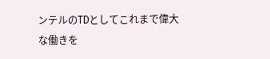ンテルのTDとしてこれまで偉大な働きを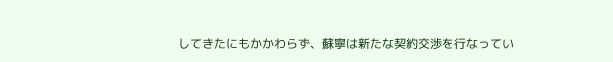してきたにもかかわらず、蘇寧は新たな契約交渉を行なってい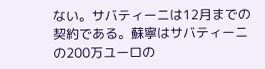ない。サバティーニは12月までの契約である。蘇寧はサバティーニの200万ユーロの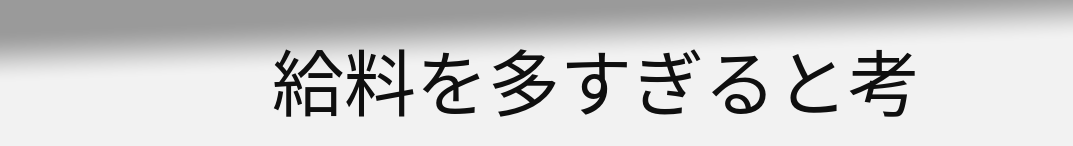給料を多すぎると考